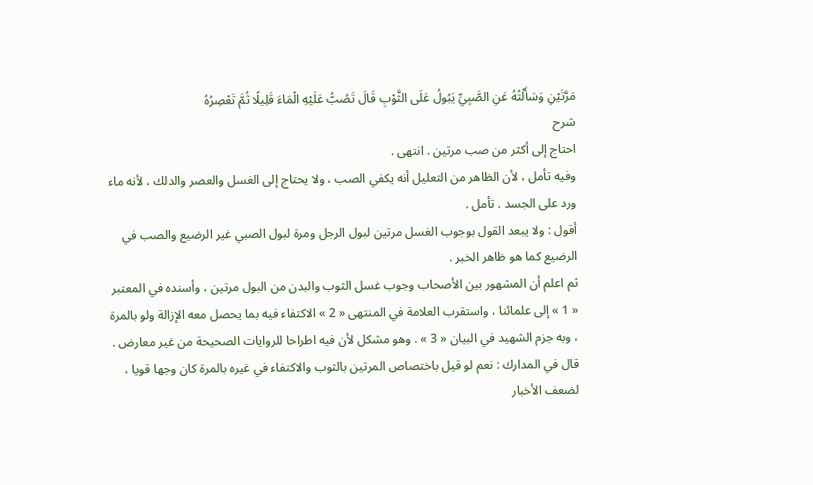مَرَّتَيْنِ وَسَأَلْتُهُ عَنِ الصَّبِيِّ يَبُولُ عَلَى الثَّوْبِ قَالَ تَصُبُّ عَلَيْهِ الْمَاءَ قَلِيلًا ثُمَّ تَعْصِرُهُ
شرح
احتاج إلى أكثر من صب مرتين . انتهى .
وفيه تأمل ، لأن الظاهر من التعليل أنه يكفي الصب ، ولا يحتاج إلى الغسل والعصر والدلك ، لأنه ماء ورد على الجسد . تأمل .
أقول : ولا يبعد القول بوجوب الغسل مرتين لبول الرجل ومرة لبول الصبي غير الرضيع والصب في الرضيع كما هو ظاهر الخبر .
ثم اعلم أن المشهور بين الأصحاب وجوب غسل الثوب والبدن من البول مرتين ، وأسنده في المعتبر « 1 » إلى علمائنا ، واستقرب العلامة في المنتهى « 2 » الاكتفاء فيه بما يحصل معه الإزالة ولو بالمرة ، وبه جزم الشهيد في البيان « 3 » . وهو مشكل لأن فيه اطراحا للروايات الصحيحة من غير معارض .
قال في المدارك : نعم لو قيل باختصاص المرتين بالثوب والاكتفاء في غيره بالمرة كان وجها قويا ، لضعف الأخبار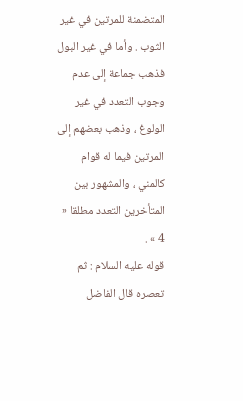المتضمنة للمرتين في غير الثوب . وأما في غير البول فذهب جماعة إلى عدم وجوب التعدد في غير الولوغ ، وذهب بعضهم إلى المرتين فيما له قوام كالمني ، والمشهور بين المتأخرين التعدد مطلقا « 4 » .
قوله عليه السلام : ثم تعصره قال الفاضل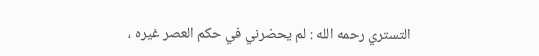التستري رحمه الله : لم يحضرني في حكم العصر غيره ،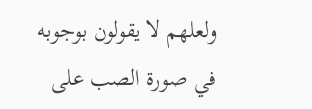ولعلهم لا يقولون بوجوبه في صورة الصب على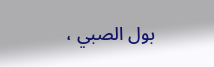بول الصبي ،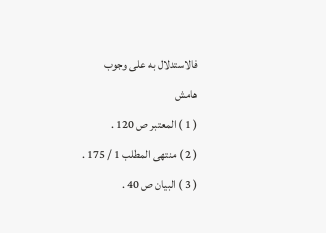فالاستدلال به على وجوب
هامش
( 1 ) المعتبر ص 120 .
( 2 ) منتهى المطلب 1 / 175 .
( 3 ) البيان ص 40 .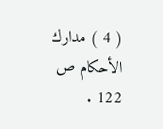( 4 ) مدارك الأحكام ص 122 .